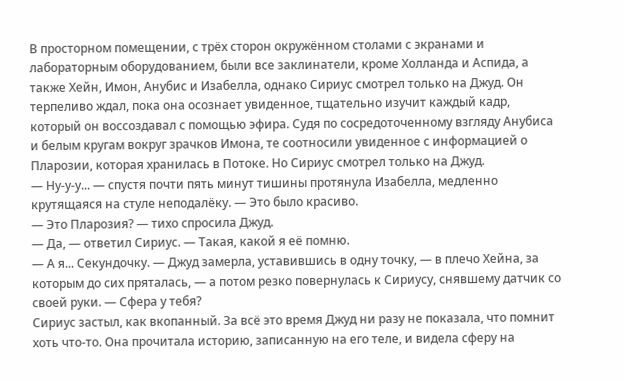В просторном помещении, с трёх сторон окружённом столами с экранами и лабораторным оборудованием, были все заклинатели, кроме Холланда и Аспида, а также Хейн, Имон, Анубис и Изабелла, однако Сириус смотрел только на Джуд. Он терпеливо ждал, пока она осознает увиденное, тщательно изучит каждый кадр, который он воссоздавал с помощью эфира. Судя по сосредоточенному взгляду Анубиса и белым кругам вокруг зрачков Имона, те соотносили увиденное с информацией о Пларозии, которая хранилась в Потоке. Но Сириус смотрел только на Джуд.
— Ну-у-у... — спустя почти пять минут тишины протянула Изабелла, медленно крутящаяся на стуле неподалёку. — Это было красиво.
— Это Пларозия? — тихо спросила Джуд.
— Да, — ответил Сириус. — Такая, какой я её помню.
— А я... Секундочку. — Джуд замерла, уставившись в одну точку, — в плечо Хейна, за которым до сих пряталась, — а потом резко повернулась к Сириусу, снявшему датчик со своей руки. — Сфера у тебя?
Сириус застыл, как вкопанный. За всё это время Джуд ни разу не показала, что помнит хоть что-то. Она прочитала историю, записанную на его теле, и видела сферу на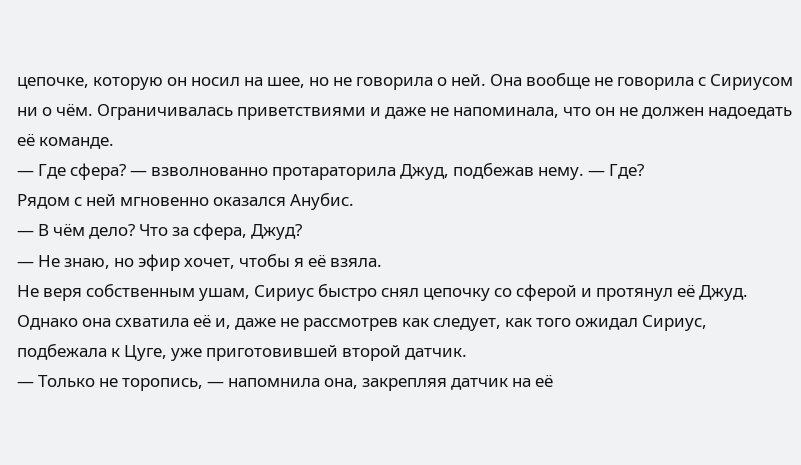цепочке, которую он носил на шее, но не говорила о ней. Она вообще не говорила с Сириусом ни о чём. Ограничивалась приветствиями и даже не напоминала, что он не должен надоедать её команде.
— Где сфера? — взволнованно протараторила Джуд, подбежав нему. — Где?
Рядом с ней мгновенно оказался Анубис.
— В чём дело? Что за сфера, Джуд?
— Не знаю, но эфир хочет, чтобы я её взяла.
Не веря собственным ушам, Сириус быстро снял цепочку со сферой и протянул её Джуд. Однако она схватила её и, даже не рассмотрев как следует, как того ожидал Сириус, подбежала к Цуге, уже приготовившей второй датчик.
— Только не торопись, — напомнила она, закрепляя датчик на её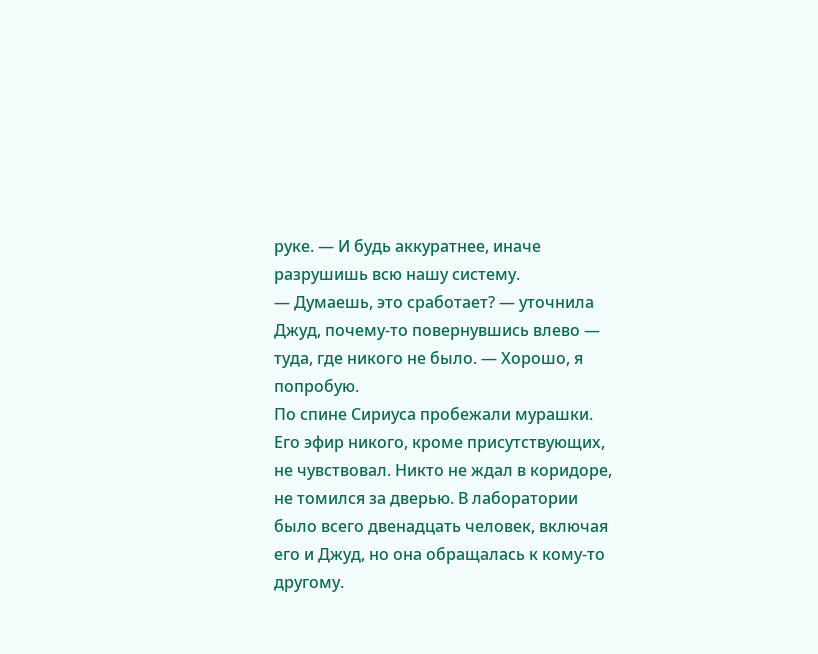руке. — И будь аккуратнее, иначе разрушишь всю нашу систему.
— Думаешь, это сработает? — уточнила Джуд, почему-то повернувшись влево — туда, где никого не было. — Хорошо, я попробую.
По спине Сириуса пробежали мурашки. Его эфир никого, кроме присутствующих, не чувствовал. Никто не ждал в коридоре, не томился за дверью. В лаборатории было всего двенадцать человек, включая его и Джуд, но она обращалась к кому-то другому.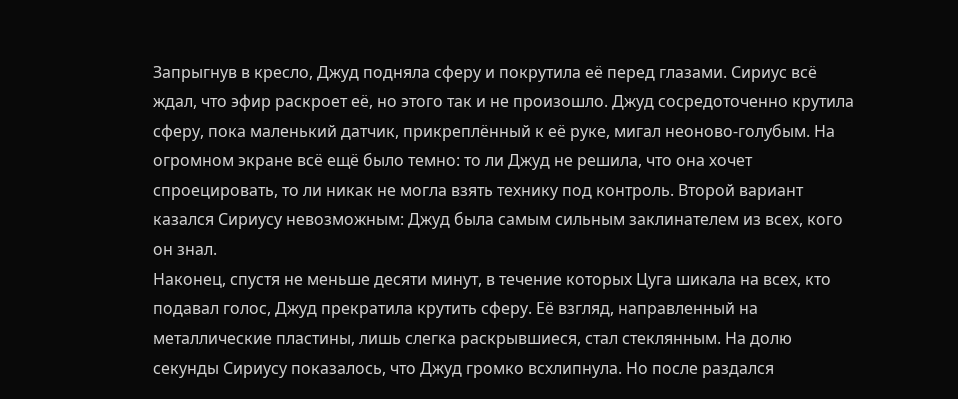Запрыгнув в кресло, Джуд подняла сферу и покрутила её перед глазами. Сириус всё ждал, что эфир раскроет её, но этого так и не произошло. Джуд сосредоточенно крутила сферу, пока маленький датчик, прикреплённый к её руке, мигал неоново-голубым. На огромном экране всё ещё было темно: то ли Джуд не решила, что она хочет спроецировать, то ли никак не могла взять технику под контроль. Второй вариант казался Сириусу невозможным: Джуд была самым сильным заклинателем из всех, кого он знал.
Наконец, спустя не меньше десяти минут, в течение которых Цуга шикала на всех, кто подавал голос, Джуд прекратила крутить сферу. Её взгляд, направленный на металлические пластины, лишь слегка раскрывшиеся, стал стеклянным. На долю секунды Сириусу показалось, что Джуд громко всхлипнула. Но после раздался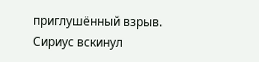приглушённый взрыв.
Сириус вскинул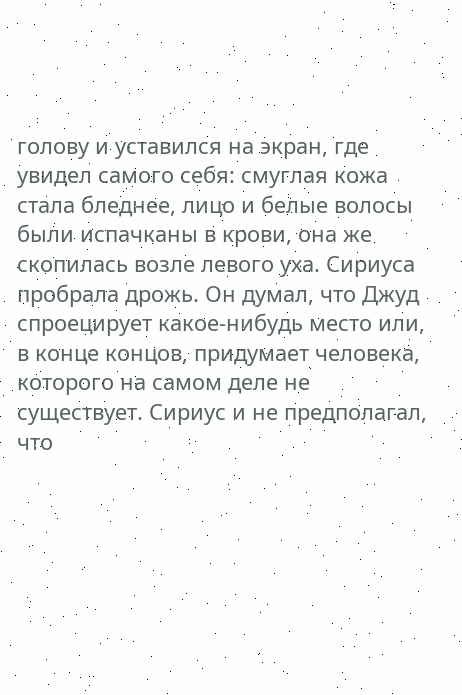голову и уставился на экран, где увидел самого себя: смуглая кожа стала бледнее, лицо и белые волосы были испачканы в крови, она же скопилась возле левого уха. Сириуса пробрала дрожь. Он думал, что Джуд спроецирует какое-нибудь место или, в конце концов, придумает человека, которого на самом деле не существует. Сириус и не предполагал, что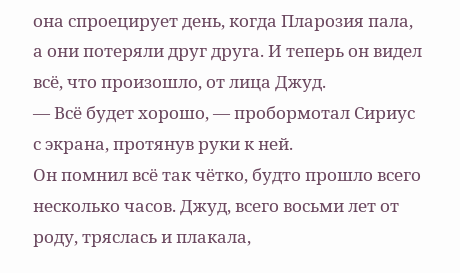она спроецирует день, когда Пларозия пала, а они потеряли друг друга. И теперь он видел всё, что произошло, от лица Джуд.
— Всё будет хорошо, — пробормотал Сириус с экрана, протянув руки к ней.
Он помнил всё так чётко, будто прошло всего несколько часов. Джуд, всего восьми лет от роду, тряслась и плакала,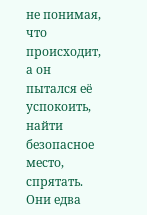не понимая, что происходит, а он пытался её успокоить, найти безопасное место, спрятать. Они едва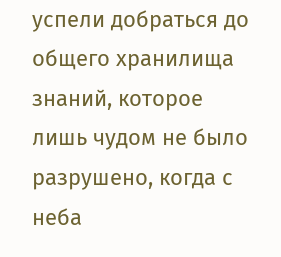успели добраться до общего хранилища знаний, которое лишь чудом не было разрушено, когда с неба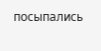посыпались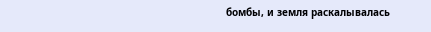бомбы, и земля раскалывалась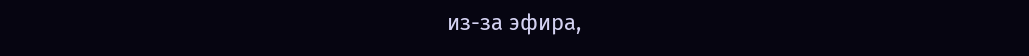из-за эфира,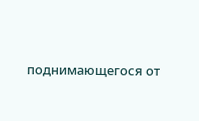поднимающегося от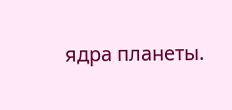ядра планеты.